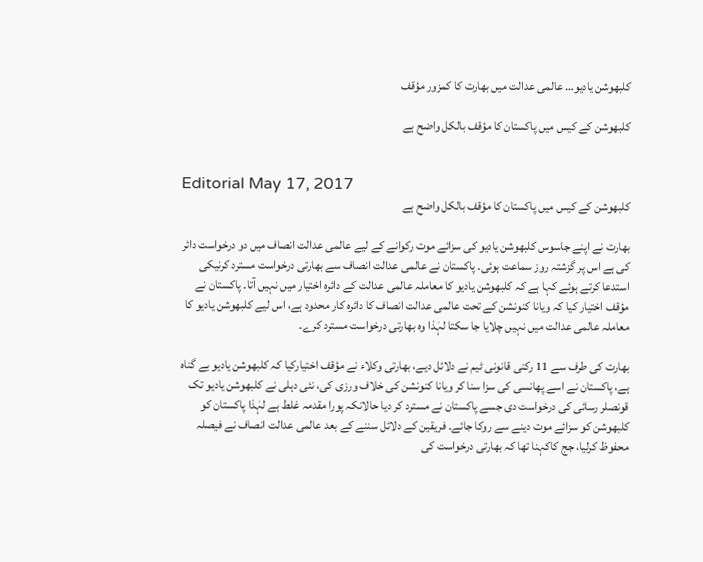کلبھوشن یادیو… عالمی عدالت میں بھارت کا کمزور مؤقف

کلبھوشن کے کیس میں پاکستان کا مؤقف بالکل واضح ہے


Editorial May 17, 2017
کلبھوشن کے کیس میں پاکستان کا مؤقف بالکل واضح ہے

بھارت نے اپنے جاسوس کلبھوشن یادیو کی سزائے موت رکوانے کے لیے عالمی عدالت انصاف میں دو درخواست دائر کی ہے اس پر گزشتہ روز سماعت ہوئی۔ پاکستان نے عالمی عدالت انصاف سے بھارتی درخواست مسترد کرنیکی استدعا کرتے ہوئے کہا ہے کہ کلبھوشن یادیو کا معاملہ عالمی عدالت کے دائرہ اختیار میں نہیں آتا۔ پاکستان نے مؤقف اختیار کیا کہ ویانا کنونشن کے تحت عالمی عدالت انصاف کا دائرہ کار محدود ہے، اس لیے کلبھوشن یادیو کا معاملہ عالمی عدالت میں نہیں چلایا جا سکتا لہٰذا وہ بھارتی درخواست مسترد کرے۔

بھارت کی طرف سے 11 رکنی قانونی ٹیم نے دلائل دیے، بھارتی وکلاء نے مؤقف اختیارکیا کہ کلبھوشن یادیو بے گناہ ہے، پاکستان نے اسے پھانسی کی سزا سنا کر ویانا کنونشن کی خلاف ورزی کی، نئی دہلی نے کلبھوشن یادیو تک قونصلر رسائی کی درخواست دی جسے پاکستان نے مسترد کر دیا حالانکہ پورا مقدمہ غلط ہے لہٰذا پاکستان کو کلبھوشن کو سزائے موت دینے سے روکا جائے۔ فریقین کے دلائل سننے کے بعد عالمی عدالت انصاف نے فیصلہ محفوظ کرلیا، جج کاکہنا تھا کہ بھارتی درخواست کی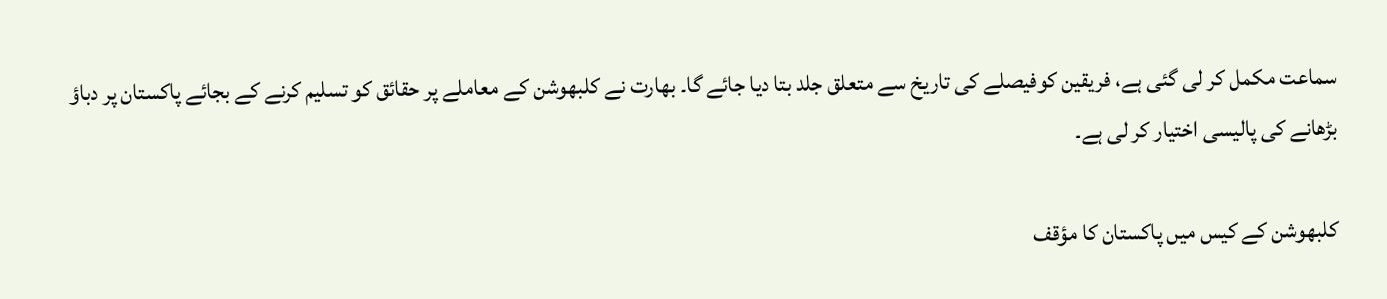سماعت مکمل کر لی گئی ہے، فریقین کوفیصلے کی تاریخ سے متعلق جلد بتا دیا جائے گا۔ بھارت نے کلبھوشن کے معاملے پر حقائق کو تسلیم کرنے کے بجائے پاکستان پر دباؤ بڑھانے کی پالیسی اختیار کر لی ہے۔

کلبھوشن کے کیس میں پاکستان کا مؤقف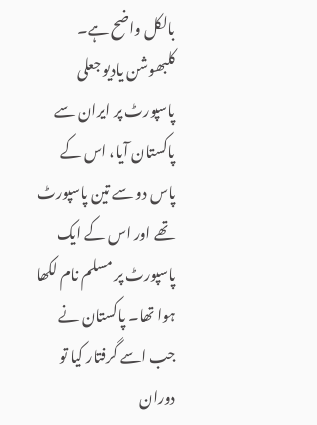بالکل واضح ہے۔ کلبھوشن یادیو جعلی پاسپورٹ پر ایران سے پاکستان آیا، اس کے پاس دو سے تین پاسپورٹ تھے اور اس کے ایک پاسپورٹ پر مسلم نام لکھا ہوا تھا۔ پاکستان نے جب اسے گرفتار کیا تو دوران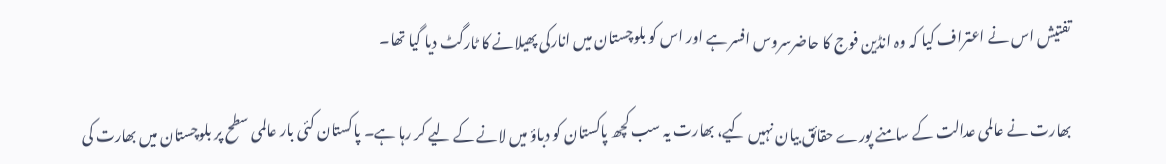تفتیش اس نے اعتراف کیا کہ وہ انڈین فوج کا حاضرسروس افسر ہے اور اس کو بلوچستان میں انارکی پھیلانے کا ٹارگٹ دیا گیا تھا۔

بھارت نے عالمی عدالت کے سامنے پورے حقائق بیان نہیں کیے، بھارت یہ سب کچھ پاکستان کو دباؤ میں لانے کے لیے کر رہا ہے۔ پاکستان کئی بار عالمی سطح پر بلوچستان میں بھارت کی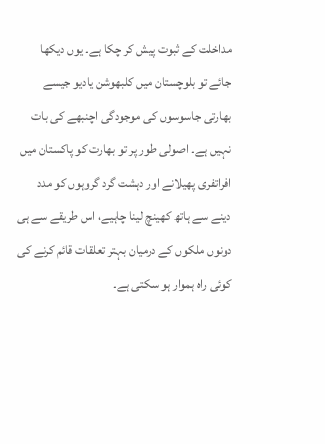مداخلت کے ثبوت پیش کر چکا ہے۔ یوں دیکھا جائے تو بلوچستان میں کلبھوشن یادیو جیسے بھارتی جاسوسوں کی موجودگی اچنبھے کی بات نہیں ہے۔ اصولی طور پر تو بھارت کو پاکستان میں افراتفری پھیلانے اور دہشت گرد گروہوں کو مدد دینے سے ہاتھ کھینچ لینا چاہیے، اس طریقے سے ہی دونوں ملکوں کے درمیان بہتر تعلقات قائم کرنے کی کوئی راہ ہموار ہو سکتی ہے۔